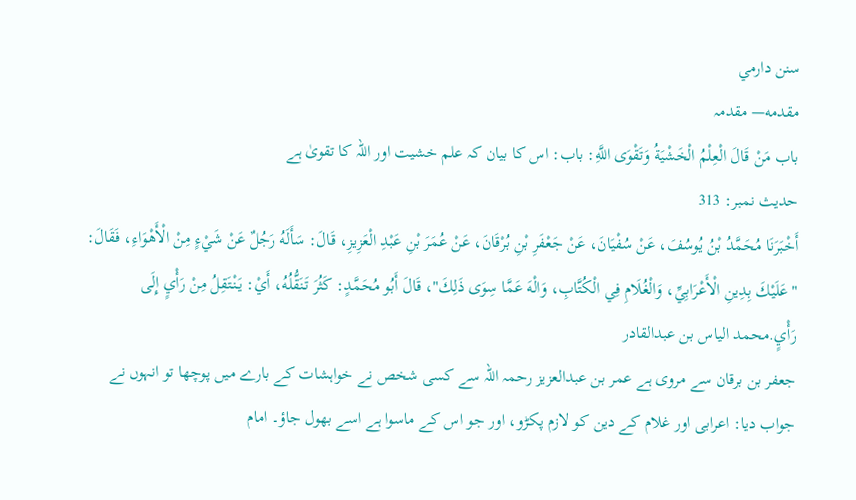سنن دارمي
مقدمه— مقدمہ
باب مَنْ قَالَ الْعِلْمُ الْخَشْيَةُ وَتَقْوَى اللَّهِ: باب: اس کا بیان کہ علم خشیت اور اللہ کا تقویٰ ہے
حدیث نمبر: 313
أَخْبَرَنَا مُحَمَّدُ بْنُ يُوسُفَ، عَنْ سُفْيَانَ، عَنْ جَعْفَرِ بْنِ بُرْقَانَ، عَنْ عُمَرَ بْنِ عَبْدِ الْعَزِيزِ، قَالَ: سَأَلَهُ رَجُلٌ عَنْ شَيْءٍ مِنْ الْأَهْوَاءِ، فَقَالَ: "عَلَيْكَ بِدِينِ الْأَعْرَابِيِّ، وَالْغُلَامِ فِي الْكُتَّابِ، وَالْهَ عَمَّا سِوَى ذَلِكَ"، قَالَ أَبُو مُحَمَّدٍ: كَثُرَ تَنَقُّلُهُ، أَيْ: يَنْتَقِلُ مِنْ رَأْيٍ إِلَى رَأْيٍ.محمد الیاس بن عبدالقادر
جعفر بن برقان سے مروی ہے عمر بن عبدالعزيز رحمہ اللہ سے کسی شخص نے خواہشات کے بارے میں پوچھا تو انہوں نے جواب دیا: اعرابی اور غلام کے دین کو لازم پکڑو، اور جو اس کے ماسوا ہے اسے بھول جاؤ۔ امام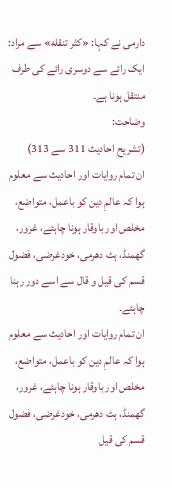دارمی نے کہا: «كثر تنقله» سے مراد: ایک رائے سے دوسری رائے کی طرف منتقل ہونا ہے۔
وضاحت:
(تشریح احادیث 311 سے 313)
ان تمام روایات اور احادیث سے معلوم ہوا کہ عالمِ دین کو باعمل، متواضع، مخلص اور باوقار ہونا چاہئے، غرور، گھمنڈ، ہٹ دھرمی، خودغرضی، فضول قسم کی قیل و قال سے اسے دور رہنا چاہئے۔
ان تمام روایات اور احادیث سے معلوم ہوا کہ عالمِ دین کو باعمل، متواضع، مخلص اور باوقار ہونا چاہئے، غرور، گھمنڈ، ہٹ دھرمی، خودغرضی، فضول قسم کی قیل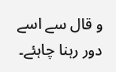و قال سے اسے دور رہنا چاہئے۔